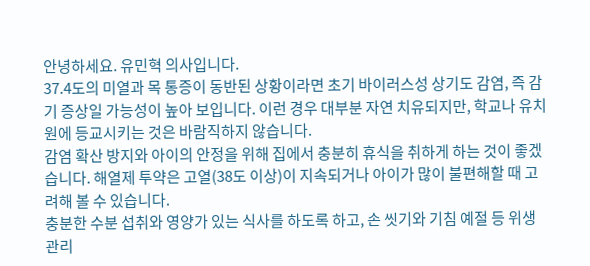안녕하세요. 유민혁 의사입니다.
37.4도의 미열과 목 통증이 동반된 상황이라면 초기 바이러스성 상기도 감염, 즉 감기 증상일 가능성이 높아 보입니다. 이런 경우 대부분 자연 치유되지만, 학교나 유치원에 등교시키는 것은 바람직하지 않습니다.
감염 확산 방지와 아이의 안정을 위해 집에서 충분히 휴식을 취하게 하는 것이 좋겠습니다. 해열제 투약은 고열(38도 이상)이 지속되거나 아이가 많이 불편해할 때 고려해 볼 수 있습니다.
충분한 수분 섭취와 영양가 있는 식사를 하도록 하고, 손 씻기와 기침 예절 등 위생 관리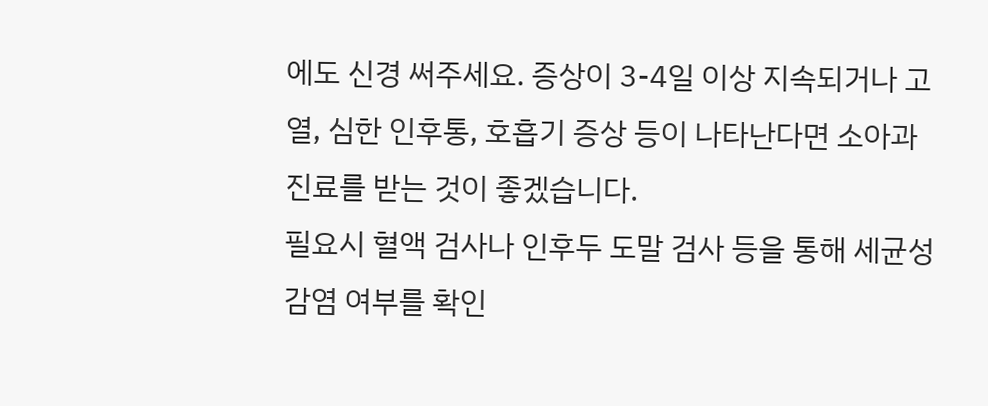에도 신경 써주세요. 증상이 3-4일 이상 지속되거나 고열, 심한 인후통, 호흡기 증상 등이 나타난다면 소아과 진료를 받는 것이 좋겠습니다.
필요시 혈액 검사나 인후두 도말 검사 등을 통해 세균성 감염 여부를 확인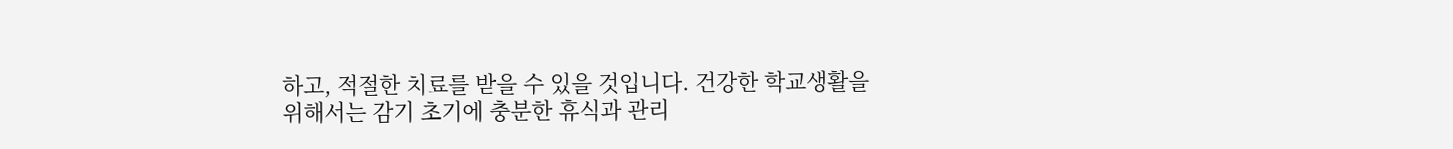하고, 적절한 치료를 받을 수 있을 것입니다. 건강한 학교생활을 위해서는 감기 초기에 충분한 휴식과 관리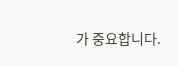가 중요합니다.